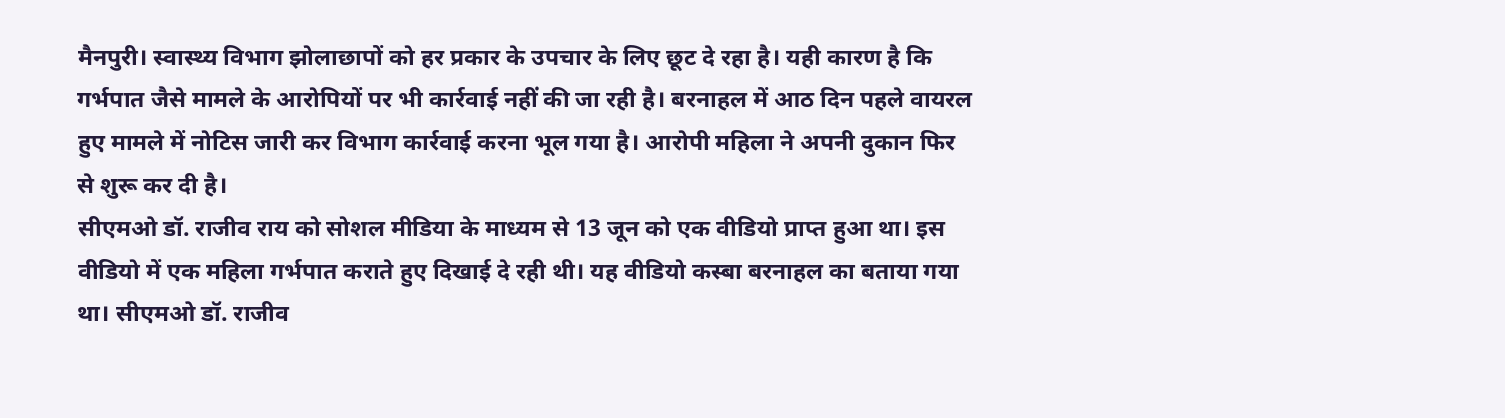मैनपुरी। स्वास्थ्य विभाग झोलाछापों को हर प्रकार के उपचार के लिए छूट दे रहा है। यही कारण है कि गर्भपात जैसे मामले के आरोपियों पर भी कार्रवाई नहीं की जा रही है। बरनाहल में आठ दिन पहले वायरल हुए मामले में नोटिस जारी कर विभाग कार्रवाई करना भूल गया है। आरोपी महिला ने अपनी दुकान फिर से शुरू कर दी है।
सीएमओ डॉ. राजीव राय को सोशल मीडिया के माध्यम से 13 जून को एक वीडियो प्राप्त हुआ था। इस वीडियो में एक महिला गर्भपात कराते हुए दिखाई दे रही थी। यह वीडियो कस्बा बरनाहल का बताया गया था। सीएमओ डॉ. राजीव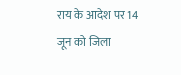राय के आदेश पर 14 जून को जिला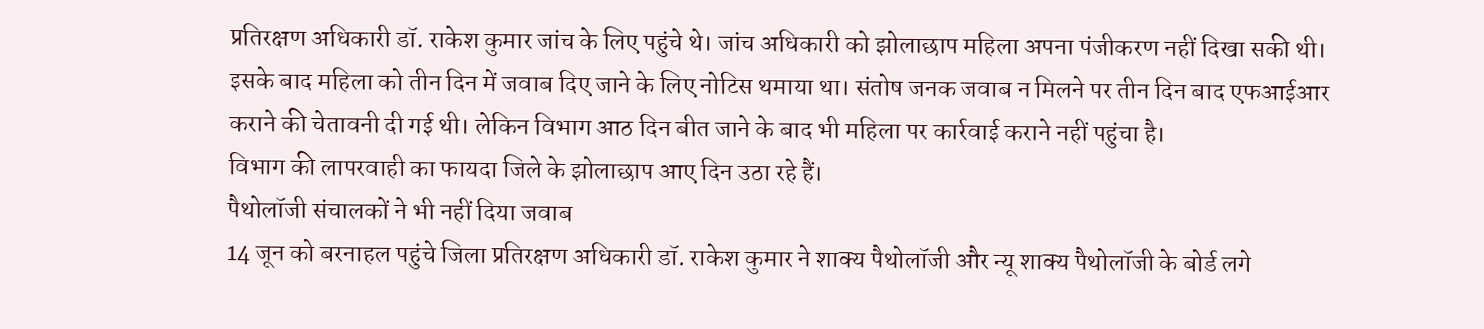प्रतिरक्षण अधिकारी डॉ. राकेश कुमार जांच के लिए पहुंचे थे। जांच अधिकारी को झोलाछाप महिला अपना पंजीकरण नहीं दिखा सकी थी। इसके बाद महिला को तीन दिन में जवाब दिए जाने के लिए नोटिस थमाया था। संतोष जनक जवाब न मिलने पर तीन दिन बाद एफआईआर कराने की चेतावनी दी गई थी। लेकिन विभाग आठ दिन बीत जाने के बाद भी महिला पर कार्रवाई कराने नहीं पहुंचा है।
विभाग की लापरवाही का फायदा जिले के झोलाछाप आए दिन उठा रहे हैं।
पैथोलॉजी संचालकों ने भी नहीं दिया जवाब
14 जून को बरनाहल पहुंचे जिला प्रतिरक्षण अधिकारी डॉ. राकेश कुमार ने शाक्य पैथोलॉजी और न्यू शाक्य पैथोलॉजी के बोर्ड लगे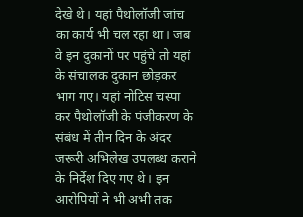देखे थे। यहां पैथोलॉजी जांच का कार्य भी चल रहा था। जब वे इन दुकानों पर पहुंचे तो यहां के संचालक दुकान छोड़कर भाग गए। यहां नोटिस चस्पा कर पैथोलॉजी के पंजीकरण के संबंध में तीन दिन के अंदर जरूरी अभिलेख उपलब्ध कराने के निर्देश दिए गए थे। इन आरोपियों ने भी अभी तक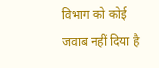विभाग को कोई जवाब नहीं दिया है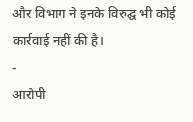और विभाग ने इनके विरुद्घ भी कोई कार्रवाई नहीं की है।
-
आरोपी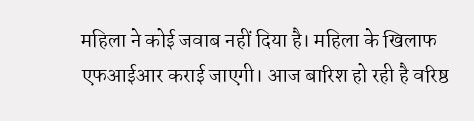महिला ने कोई जवाब नहीं दिया है। महिला के खिलाफ एफआईआर कराई जाएगी। आज बारिश हो रही है वरिष्ठ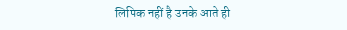लिपिक नहीं है उनके आते ही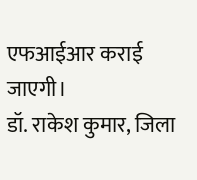एफआईआर कराई जाएगी।
डॉ. राकेश कुमार, जिला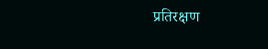प्रतिरक्षण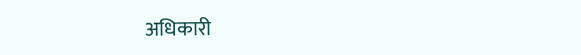अधिकारी